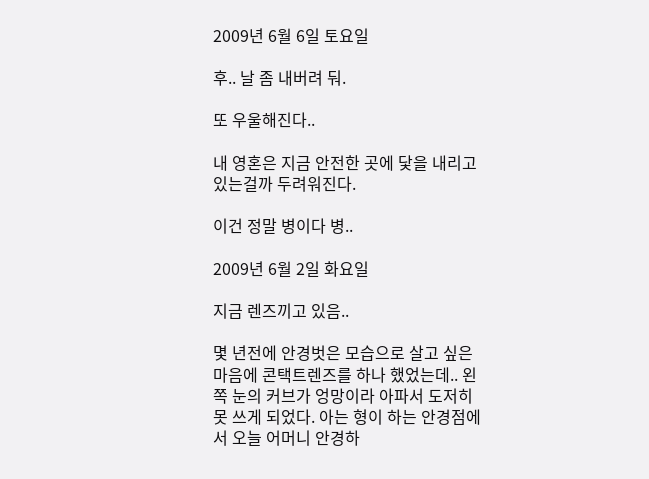2009년 6월 6일 토요일

후.. 날 좀 내버려 둬.

또 우울해진다..

내 영혼은 지금 안전한 곳에 닻을 내리고 있는걸까 두려워진다.

이건 정말 병이다 병..

2009년 6월 2일 화요일

지금 렌즈끼고 있음..

몇 년전에 안경벗은 모습으로 살고 싶은 마음에 콘택트렌즈를 하나 했었는데.. 왼쪽 눈의 커브가 엉망이라 아파서 도저히 못 쓰게 되었다. 아는 형이 하는 안경점에서 오늘 어머니 안경하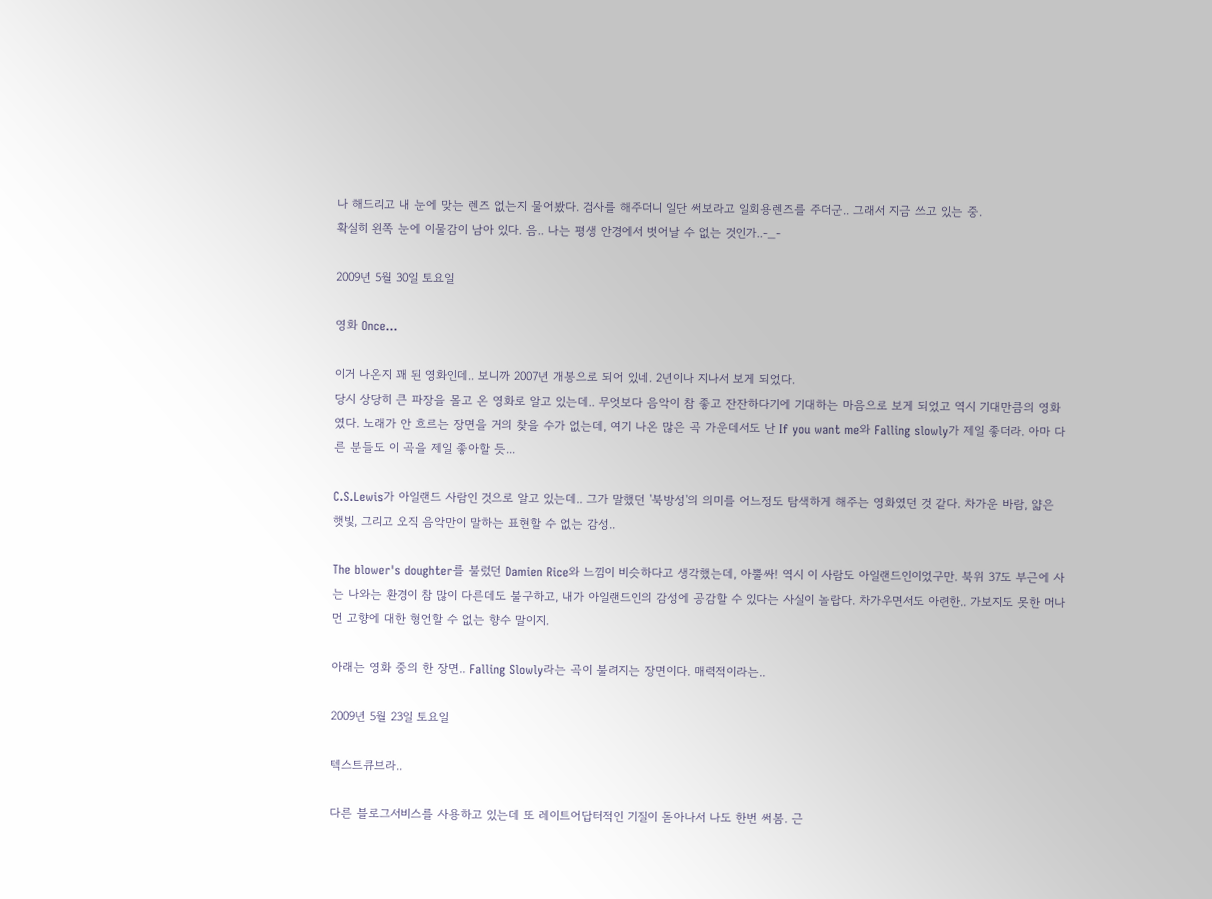나 해드리고 내 눈에 맞는 렌즈 없는지 물어봤다. 검사를 해주더니 일단 써보라고 일회용렌즈를 주더군.. 그래서 지금 쓰고 있는 중.
확실히 왼쪽 눈에 이물감이 남아 있다. 음.. 나는 평생 안경에서 벗어날 수 없는 것인가..-_-

2009년 5월 30일 토요일

영화 Once...

이거 나온지 꽤 된 영화인데.. 보니까 2007년 개봉으로 되어 있네. 2년이나 지나서 보게 되었다.
당시 상당히 큰 파장을 몰고 온 영화로 알고 있는데.. 무엇보다 음악이 참 좋고 잔잔하다기에 기대하는 마음으로 보게 되었고 역시 기대만큼의 영화였다. 노래가 안 흐르는 장면을 거의 찾을 수가 없는데, 여기 나온 많은 곡 가운데서도 난 If you want me와 Falling slowly가 제일 좋더라. 아마 다른 분들도 이 곡을 제일 좋아할 듯...

C.S.Lewis가 아일랜드 사람인 것으로 알고 있는데.. 그가 말했던 '북방성'의 의미를 어느정도 탐색하게 해주는 영화였던 것 같다. 차가운 바람, 얇은 햇빛, 그리고 오직 음악만이 말하는 표현할 수 없는 감성..

The blower's doughter를 불렀던 Damien Rice와 느낌이 비슷하다고 생각했는데, 아뿔싸! 역시 이 사람도 아일랜드인이었구만. 북위 37도 부근에 사는 나와는 환경이 참 많이 다른데도 불구하고, 내가 아일랜드인의 감성에 공감할 수 있다는 사실이 놀랍다. 차가우면서도 아련한.. 가보지도 못한 머나먼 고향에 대한 형언할 수 없는 향수 말이지.

아래는 영화 중의 한 장면.. Falling Slowly라는 곡이 불려지는 장면이다. 매력적이라는..

2009년 5월 23일 토요일

텍스트큐브라..

다른 블로그서비스를 사용하고 있는데 또 레이트어답터적인 기질이 돋아나서 나도 한번 써봄. 근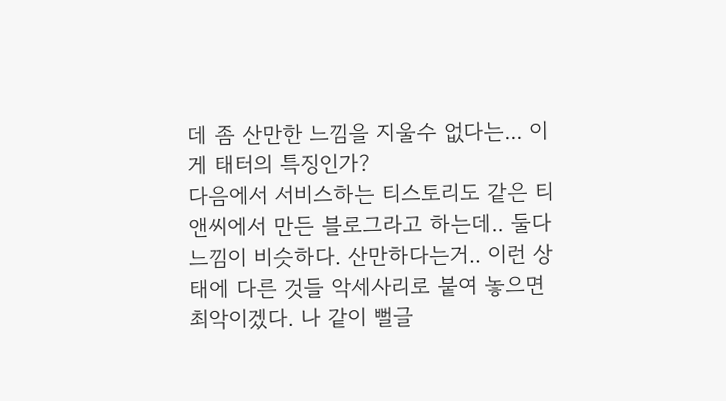데 좀 산만한 느낌을 지울수 없다는... 이게 태터의 특징인가?
다음에서 서비스하는 티스토리도 같은 티앤씨에서 만든 블로그라고 하는데.. 둘다 느낌이 비슷하다. 산만하다는거.. 이런 상태에 다른 것들 악세사리로 붙여 놓으면 최악이겠다. 나 같이 뻘글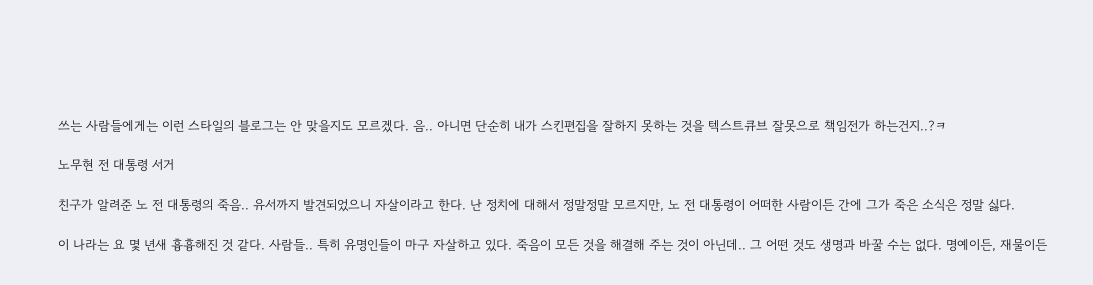쓰는 사람들에게는 이런 스타일의 블로그는 안 맞을지도 모르겠다. 음.. 아니면 단순히 내가 스킨편집을 잘하지 못하는 것을 텍스트큐브 잘못으로 책임전가 하는건지..?ㅋ

노무현 전 대통령 서거

친구가 알려준 노 전 대통령의 죽음.. 유서까지 발견되었으니 자살이라고 한다. 난 정치에 대해서 정말정말 모르지만, 노 전 대통령이 어떠한 사람이든 간에 그가 죽은 소식은 정말 싫다.

이 나라는 요 몇 년새 흉흉해진 것 같다. 사람들.. 특히 유명인들이 마구 자살하고 있다. 죽음이 모든 것을 해결해 주는 것이 아닌데.. 그 어떤 것도 생명과 바꿀 수는 없다. 명예이든, 재물이든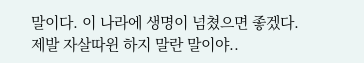말이다. 이 나라에 생명이 넘쳤으면 좋겠다. 제발 자살따윈 하지 말란 말이야..